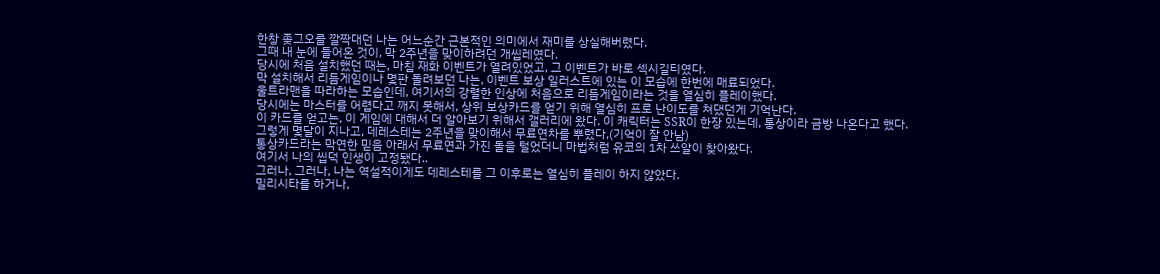한창 좆그오를 깔짝대던 나는 어느순간 근본적인 의미에서 재미를 상실해버렸다.
그때 내 눈에 들어온 것이, 막 2주년을 맞이하려던 개씹레였다.
당시에 처음 설치했던 때는, 마침 재화 이벤트가 열려있었고, 그 이벤트가 바로 섹시길티였다.
막 설치해서 리듬게임이나 몇판 돌려보던 나는, 이벤트 보상 일러스트에 있는 이 모습에 한번에 매료되었다.
울트라맨을 따라하는 모습인데, 여기서의 강렬한 인상에 처음으로 리듬게임이라는 것을 열심히 플레이했다.
당시에는 마스터를 어렵다고 깨지 못해서, 상위 보상카드를 얻기 위해 열심히 프로 난이도를 쳐댔던게 기억난다.
이 카드를 얻고는, 이 게임에 대해서 더 알아보기 위해서 갤러리에 왔다. 이 캐릭터는 SSR이 한장 있는데, 통상이라 금방 나온다고 했다.
그렇게 몇달이 지나고, 데레스테는 2주년을 맞이해서 무료연차를 뿌렸다,(기억이 잘 안남)
통상카드라는 막연한 믿음 아래서 무료연과 가진 돌을 털었더니 마법처럼 유코의 1차 쓰알이 찾아왔다.
여기서 나의 씹덕 인생이 고정됐다..
그러나, 그러나, 나는 역설적이게도 데레스테를 그 이후로는 열심히 플레이 하지 않았다.
밀리시타를 하거나,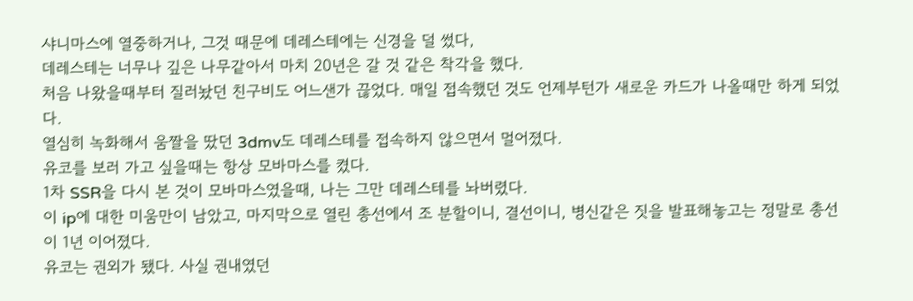샤니마스에 열중하거나, 그것 때문에 데레스테에는 신경을 덜 썼다,
데레스테는 너무나 깊은 나무같아서 마치 20년은 갈 것 같은 착각을 했다.
처음 나왔을때부터 질러놨던 친구비도 어느샌가 끊었다. 매일 접속했던 것도 언제부턴가 새로운 카드가 나올때만 하게 되었다.
열심히 녹화해서 움짤을 땄던 3dmv도 데레스테를 접속하지 않으면서 멀어졌다.
유코를 보러 가고 싶을때는 항상 모바마스를 켰다.
1차 SSR을 다시 본 것이 모바마스였을때, 나는 그만 데레스테를 놔버렸다.
이 ip에 대한 미움만이 남았고, 마지막으로 열린 총선에서 조 분할이니, 결선이니, 병신같은 짓을 발표해놓고는 정말로 총선이 1년 이어졌다.
유코는 권외가 됐다. 사실 권내였던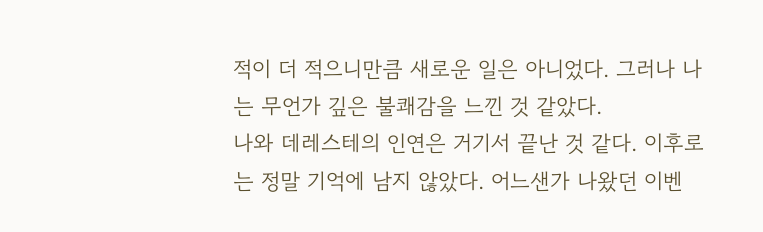적이 더 적으니만큼 새로운 일은 아니었다. 그러나 나는 무언가 깊은 불쾌감을 느낀 것 같았다.
나와 데레스테의 인연은 거기서 끝난 것 같다. 이후로는 정말 기억에 남지 않았다. 어느샌가 나왔던 이벤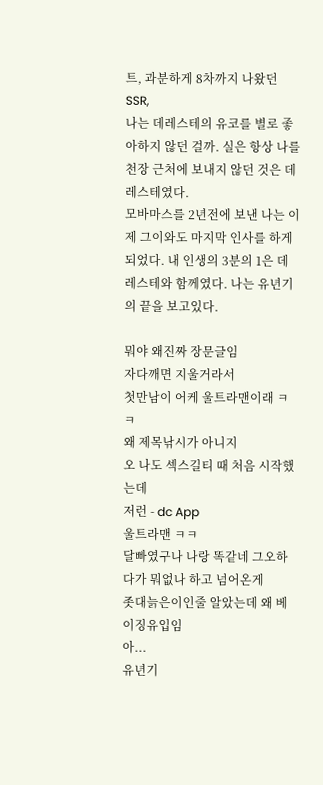트, 과분하게 8차까지 나왔던 SSR,
나는 데레스테의 유코를 별로 좋아하지 않던 걸까. 실은 항상 나를 천장 근처에 보내지 않던 것은 데레스테였다.
모바마스를 2년전에 보낸 나는 이제 그이와도 마지막 인사를 하게 되었다. 내 인생의 3분의 1은 데레스테와 함께였다. 나는 유년기의 끝을 보고있다.

뭐야 왜진짜 장문글임
자다깨면 지울거라서
첫만남이 어케 울트라맨이래 ㅋㅋ
왜 제목낚시가 아니지
오 나도 섹스길티 때 처음 시작했는데
저런 - dc App
울트라맨 ㅋㅋ
달빠였구나 나랑 똑같네 그오하다가 뭐없나 하고 넘어온게
좃대늙은이인줄 알았는데 왜 베이징유입임
아...
유년기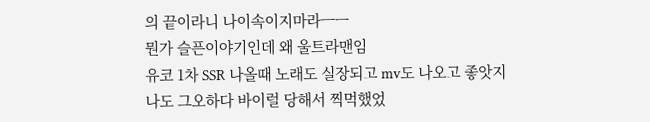의 끝이라니 나이속이지마라ㅡㅡ
뭔가 슬픈이야기인데 왜 울트라맨임
유코 1차 SSR 나올때 노래도 실장되고 mv도 나오고 좋앗지
나도 그오하다 바이럴 당해서 찍먹했었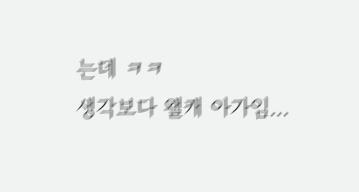는데 ㅋㅋ
생각보다 왤캐 아가임…